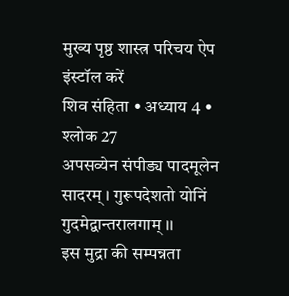मुख्य पृष्ठ शास्त्र परिचय ऐप इंस्टॉल करें
शिव संहिता • अध्याय 4 • श्लोक 27
अपसव्येन संपीड्य पादमूलेन सादरम् । गुरूपदेशतो योनिं गुदमेद्वान्तरालगाम् ।।
इस मुद्रा की सम्पन्नता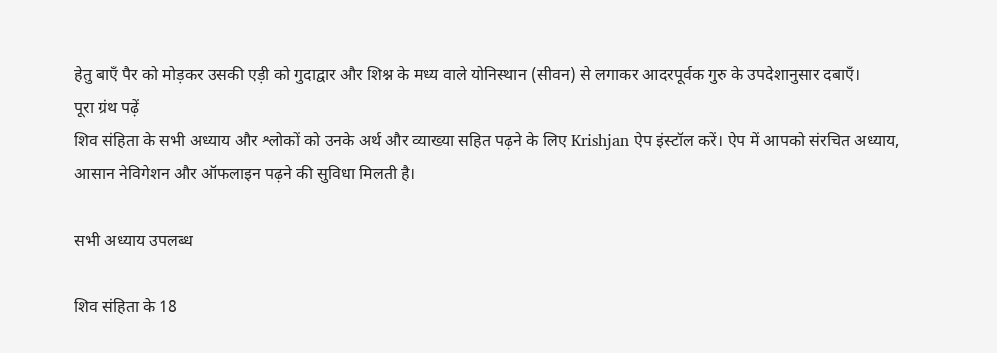हेतु बाएँ पैर को मोड़कर उसकी एड़ी को गुदाद्वार और शिश्न के मध्य वाले योनिस्थान (सीवन) से लगाकर आदरपूर्वक गुरु के उपदेशानुसार दबाएँ।
पूरा ग्रंथ पढ़ें
शिव संहिता के सभी अध्याय और श्लोकों को उनके अर्थ और व्याख्या सहित पढ़ने के लिए Krishjan ऐप इंस्टॉल करें। ऐप में आपको संरचित अध्याय, आसान नेविगेशन और ऑफलाइन पढ़ने की सुविधा मिलती है।

सभी अध्याय उपलब्ध

शिव संहिता के 18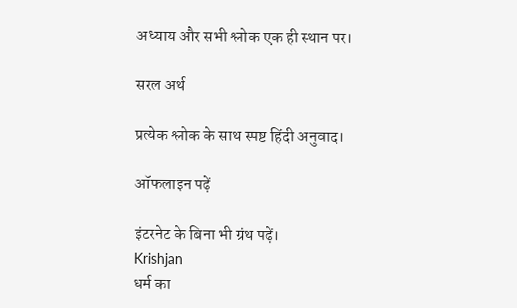अध्याय और सभी श्लोक एक ही स्थान पर।

सरल अर्थ

प्रत्येक श्लोक के साथ स्पष्ट हिंदी अनुवाद।

ऑफलाइन पढ़ें

इंटरनेट के बिना भी ग्रंथ पढ़ें।
Krishjan
धर्म का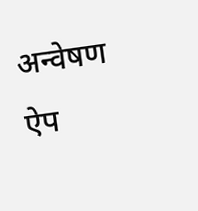अन्वेषण
ऐप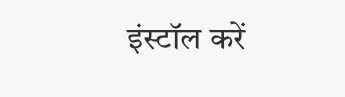इंस्टॉल करें